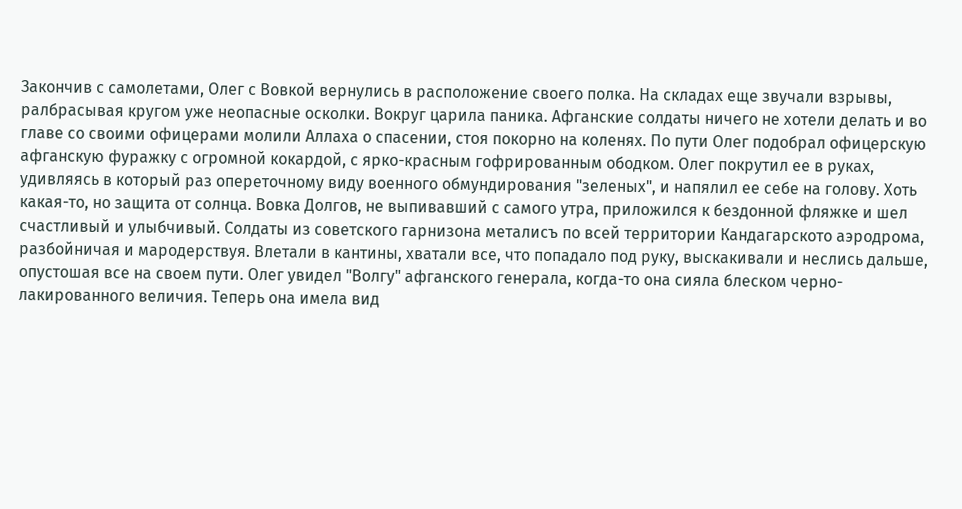Закончив с самолетами, Олег с Вовкой вернулись в расположение своего полка. На складах еще звучали взрывы, ралбрасывая кругом уже неопасные осколки. Вокруг царила паника. Афганские солдаты ничего не хотели делать и во главе со своими офицерами молили Аллаха о спасении, стоя покорно на коленях. По пути Олег подобрал офицерскую афганскую фуражку с огромной кокардой, с ярко-красным гофрированным ободком. Олег покрутил ее в руках, удивляясь в который раз опереточному виду военного обмундирования "зеленых", и напялил ее себе на голову. Хоть какая-то, но защита от солнца. Вовка Долгов, не выпивавший с самого утра, приложился к бездонной фляжке и шел счастливый и улыбчивый. Солдаты из советского гарнизона металисъ по всей территории Кандагарското аэродрома, разбойничая и мародерствуя. Влетали в кантины, хватали все, что попадало под руку, выскакивали и неслись дальше, опустошая все на своем пути. Олег увидел "Волгу" афганского генерала, когда-то она сияла блеском черно-лакированного величия. Теперь она имела вид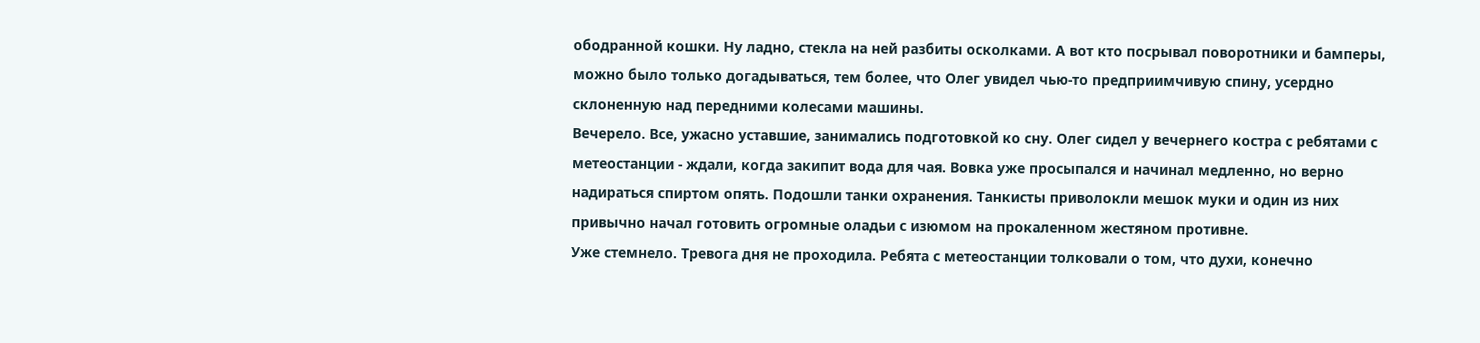ободранной кошки. Ну ладно, стекла на ней разбиты осколками. А вот кто посрывал поворотники и бамперы, можно было только догадываться, тем более, что Олег увидел чью-то предприимчивую спину, усердно склоненную над передними колесами машины.
Вечерело. Все, ужасно уставшие, занимались подготовкой ко сну. Олег сидел у вечернего костра с ребятами с метеостанции - ждали, когда закипит вода для чая. Вовка уже просыпался и начинал медленно, но верно надираться спиртом опять. Подошли танки охранения. Танкисты приволокли мешок муки и один из них привычно начал готовить огромные оладьи с изюмом на прокаленном жестяном противне.
Уже стемнело. Тревога дня не проходила. Ребята с метеостанции толковали о том, что духи, конечно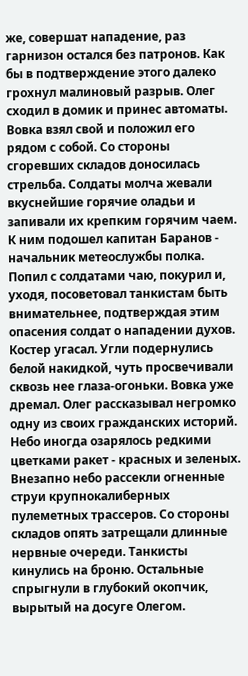же, совершат нападение, раз гарнизон остался без патронов. Как бы в подтверждение этого далеко грохнул малиновый разрыв. Олег сходил в домик и принес автоматы.
Вовка взял свой и положил его рядом с собой. Со стороны сгоревших складов доносилась стрельба. Солдаты молча жевали вкуснейшие горячие оладьи и запивали их крепким горячим чаем. К ним подошел капитан Баранов - начальник метеослужбы полка. Попил с солдатами чаю, покурил и, уходя, посоветовал танкистам быть внимательнее, подтверждая этим опасения солдат о нападении духов.
Костер угасал. Угли подернулись белой накидкой, чуть просвечивали сквозь нее глаза-огоньки. Вовка уже дремал. Олег рассказывал негромко одну из своих гражданских историй. Небо иногда озарялось редкими цветками ракет - красных и зеленых.
Внезапно небо рассекли огненные струи крупнокалиберных пулеметных трассеров. Со стороны складов опять затрещали длинные нервные очереди. Танкисты кинулись на броню. Остальные спрыгнули в глубокий окопчик, вырытый на досуге Олегом.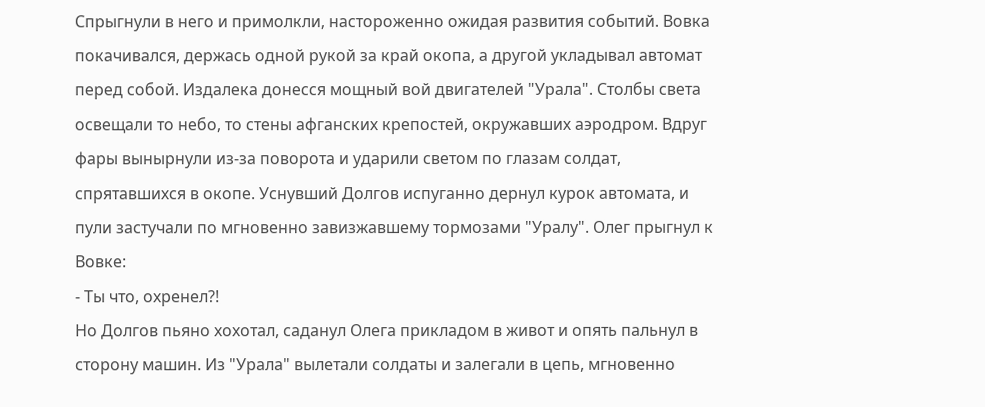Спрыгнули в него и примолкли, настороженно ожидая развития событий. Вовка покачивался, держась одной рукой за край окопа, а другой укладывал автомат перед собой. Издалека донесся мощный вой двигателей "Урала". Столбы света освещали то небо, то стены афганских крепостей, окружавших аэродром. Вдруг фары вынырнули из-за поворота и ударили светом по глазам солдат, спрятавшихся в окопе. Уснувший Долгов испуганно дернул курок автомата, и пули застучали по мгновенно завизжавшемy тормозами "Уралу". Олег прыгнул к Вовке:
- Ты что, охренел?!
Но Долгов пьяно хохотал, саданул Олега прикладом в живот и опять пальнул в сторону машин. Из "Урала" вылетали солдаты и залегали в цепь, мгновенно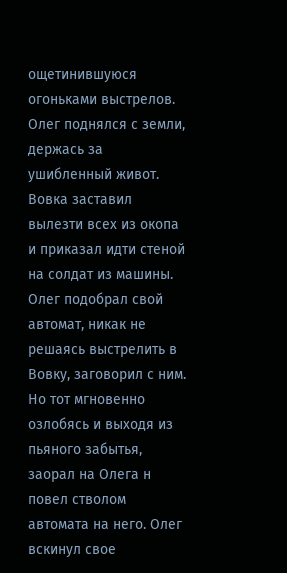ощетинившуюся огоньками выстрелов. Олег поднялся с земли, держась за ушибленный живот. Вовка заставил вылезти всех из окопа и приказал идти стеной на солдат из машины. Олег подобрал свой автомат, никак не решаясь выстрелить в Вовку, заговорил с ним. Но тот мгновенно озлобясь и выходя из пьяного забытья, заорал на Олега н повел стволом автомата на него. Олег вскинул свое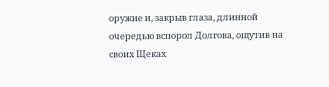оружие и, закрыв глаза, длинной очередью вспорол Долгова, ощутив на своих Щеках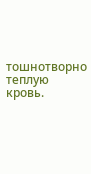тошнотворно теплую кровь.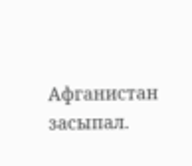Афганистан засыпал.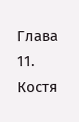Глава 11. Костя